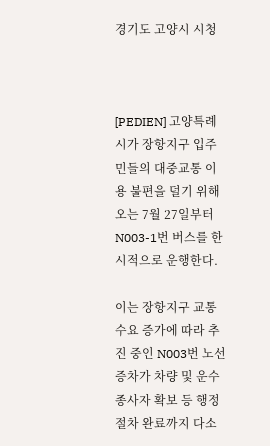경기도 고양시 시청



[PEDIEN] 고양특례시가 장항지구 입주민들의 대중교통 이용 불편을 덜기 위해 오는 7월 27일부터 N003-1번 버스를 한시적으로 운행한다.

이는 장항지구 교통 수요 증가에 따라 추진 중인 N003번 노선 증차가 차량 및 운수 종사자 확보 등 행정 절차 완료까지 다소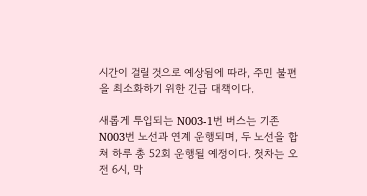시간이 걸릴 것으로 예상됨에 따라, 주민 불편을 최소화하기 위한 긴급 대책이다.

새롭게 투입되는 N003-1번 버스는 기존 N003번 노선과 연계 운행되며, 두 노선을 합쳐 하루 총 52회 운행될 예정이다. 첫차는 오전 6시, 막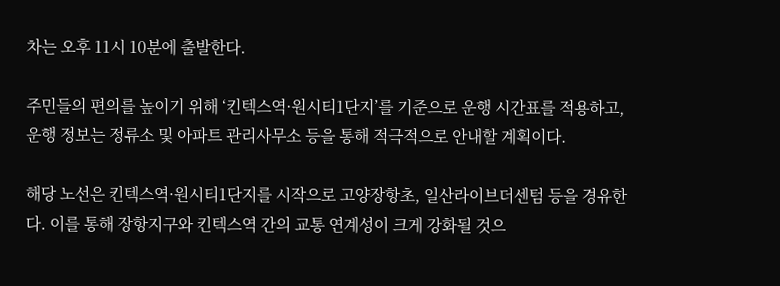차는 오후 11시 10분에 출발한다.

주민들의 편의를 높이기 위해 ‘킨텍스역·원시티1단지’를 기준으로 운행 시간표를 적용하고, 운행 정보는 정류소 및 아파트 관리사무소 등을 통해 적극적으로 안내할 계획이다.

해당 노선은 킨텍스역·원시티1단지를 시작으로 고양장항초, 일산라이브더센텀 등을 경유한다. 이를 통해 장항지구와 킨텍스역 간의 교통 연계성이 크게 강화될 것으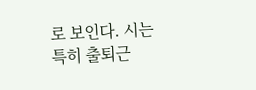로 보인다. 시는 특히 출퇴근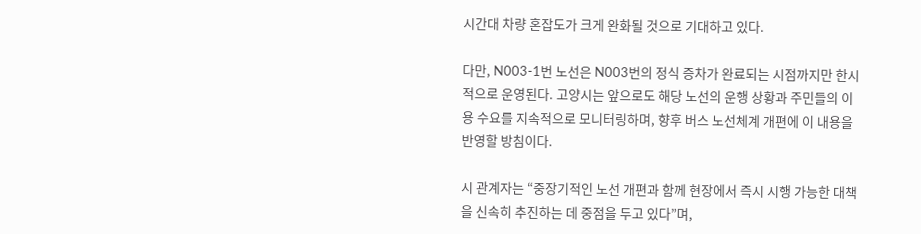시간대 차량 혼잡도가 크게 완화될 것으로 기대하고 있다.

다만, N003-1번 노선은 N003번의 정식 증차가 완료되는 시점까지만 한시적으로 운영된다. 고양시는 앞으로도 해당 노선의 운행 상황과 주민들의 이용 수요를 지속적으로 모니터링하며, 향후 버스 노선체계 개편에 이 내용을 반영할 방침이다.

시 관계자는 “중장기적인 노선 개편과 함께 현장에서 즉시 시행 가능한 대책을 신속히 추진하는 데 중점을 두고 있다”며,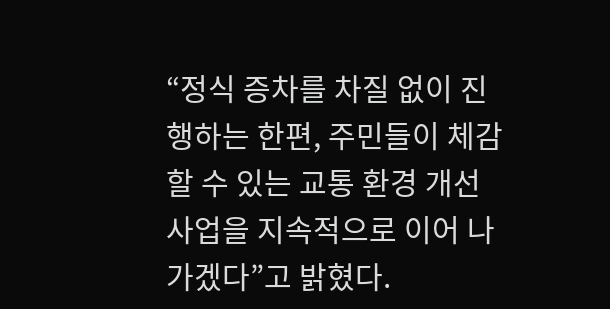“정식 증차를 차질 없이 진행하는 한편, 주민들이 체감할 수 있는 교통 환경 개선 사업을 지속적으로 이어 나가겠다”고 밝혔다.